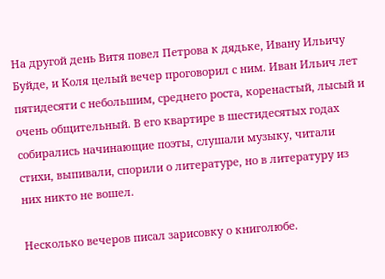На другой день Витя повел Петрова к дядьке, Ивану Ильичу Буйде, и Коля целый вечер проговорил с ним. Иван Ильич лет пятидесяти с небольшим, среднего роста, коренастый, лысый и очень общительный. В его квартире в шестидесятых годах собирались начинающие поэты, слушали музыку, читали стихи, выпивали, спорили о литературе, но в литературу из них никто не вошел.

Несколько вечеров писал зарисовку о книголюбе.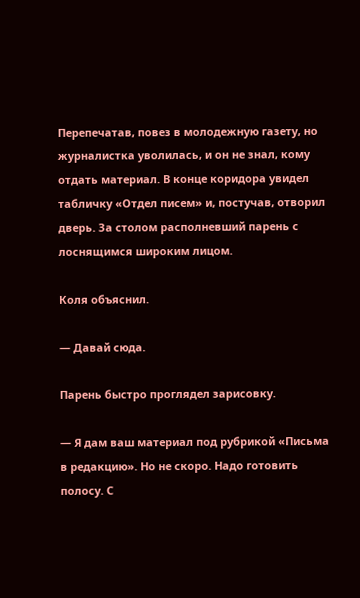Перепечатав, повез в молодежную газету, но журналистка уволилась, и он не знал, кому отдать материал. В конце коридора увидел табличку «Отдел писем» и, постучав, отворил дверь. За столом располневший парень с лоснящимся широким лицом.

Коля объяснил.

— Давай сюда.

Парень быстро проглядел зарисовку.

— Я дам ваш материал под рубрикой «Письма в редакцию». Но не скоро. Надо готовить полосу. С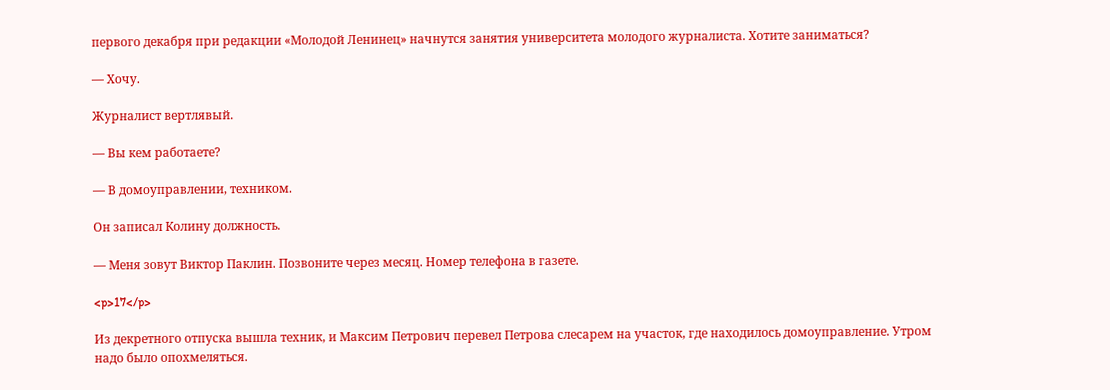первого декабря при редакции «Молодой Ленинец» начнутся занятия университета молодого журналиста. Хотите заниматься?

— Хочу.

Журналист вертлявый.

— Вы кем работаете?

— В домоуправлении, техником.

Он записал Колину должность.

— Меня зовут Виктор Паклин. Позвоните через месяц. Номер телефона в газете.

<p>17</p>

Из декретного отпуска вышла техник, и Максим Петрович перевел Петрова слесарем на участок, где находилось домоуправление. Утром надо было опохмеляться.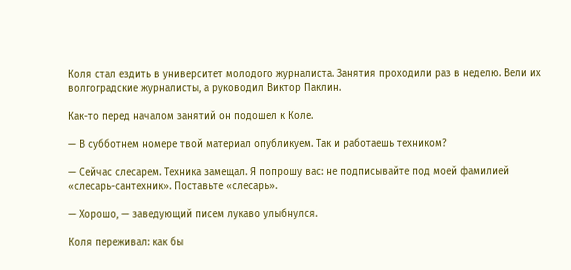Коля стал ездить в университет молодого журналиста. Занятия проходили раз в неделю. Вели их волгоградские журналисты, а руководил Виктор Паклин.

Как-то перед началом занятий он подошел к Коле.

— В субботнем номере твой материал опубликуем. Так и работаешь техником?

— Сейчас слесарем. Техника замещал. Я попрошу вас: не подписывайте под моей фамилией «слесарь-сантехник». Поставьте «слесарь».

— Хорошо, — заведующий писем лукаво улыбнулся.

Коля переживал: как бы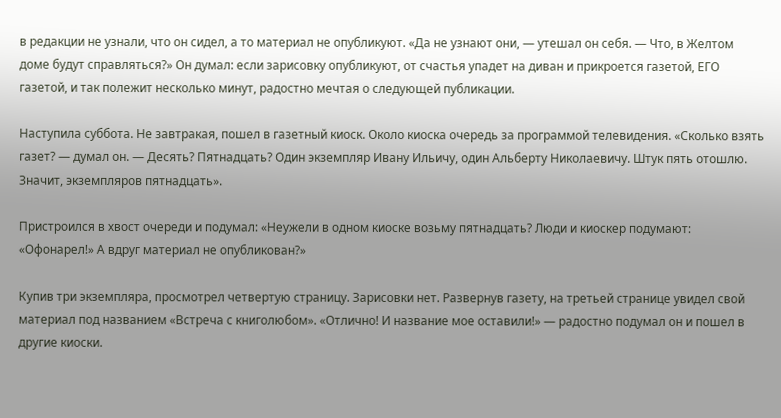в редакции не узнали, что он сидел, а то материал не опубликуют. «Да не узнают они, — утешал он себя. — Что, в Желтом доме будут справляться?» Он думал: если зарисовку опубликуют, от счастья упадет на диван и прикроется газетой, ЕГО газетой, и так полежит несколько минут, радостно мечтая о следующей публикации.

Наступила суббота. Не завтракая, пошел в газетный киоск. Около киоска очередь за программой телевидения. «Сколько взять газет? — думал он. — Десять? Пятнадцать? Один экземпляр Ивану Ильичу, один Альберту Николаевичу. Штук пять отошлю. Значит, экземпляров пятнадцать».

Пристроился в хвост очереди и подумал: «Неужели в одном киоске возьму пятнадцать? Люди и киоскер подумают: «Офонарел!» А вдруг материал не опубликован?»

Купив три экземпляра, просмотрел четвертую страницу. Зарисовки нет. Развернув газету, на третьей странице увидел свой материал под названием «Встреча с книголюбом». «Отлично! И название мое оставили!» — радостно подумал он и пошел в другие киоски.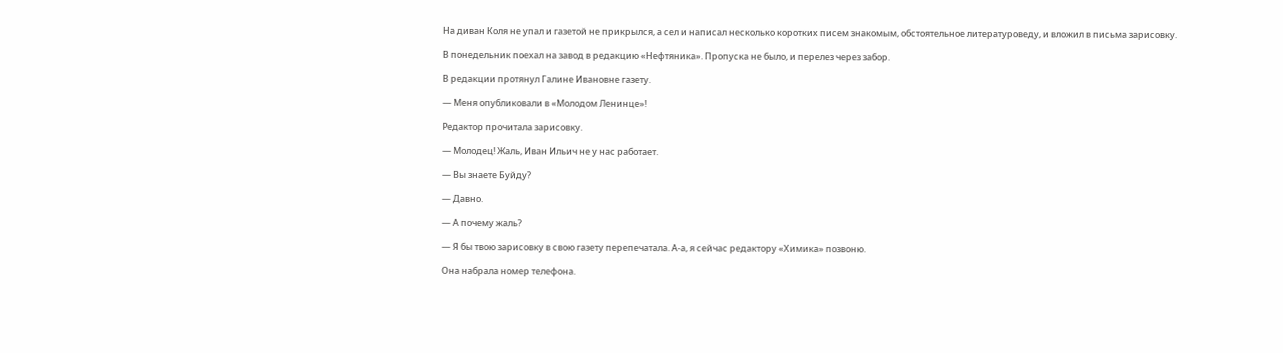На диван Коля не упал и газетой не прикрылся, а сел и написал несколько коротких писем знакомым, обстоятельное литературоведу, и вложил в письма зарисовку.

В понедельник поехал на завод в редакцию «Нефтяника». Пропуска не было, и перелез через забор.

В редакции протянул Галине Ивановне газету.

— Меня опубликовали в «Молодом Ленинце»!

Редактор прочитала зарисовку.

— Молодец! Жаль, Иван Ильич не у нас работает.

— Вы знаете Буйду?

— Давно.

— А почему жаль?

— Я бы твою зарисовку в свою газету перепечатала. А-а, я сейчас редактору «Химика» позвоню.

Она набрала номер телефона.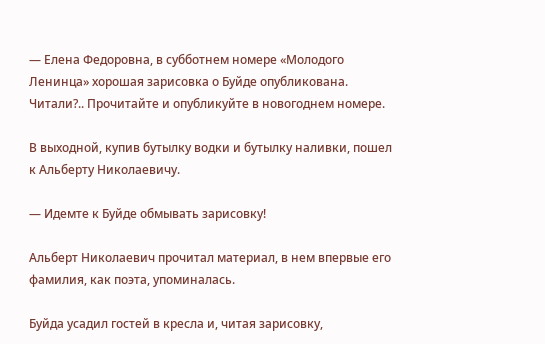— Елена Федоровна, в субботнем номере «Молодого Ленинца» хорошая зарисовка о Буйде опубликована. Читали?.. Прочитайте и опубликуйте в новогоднем номере.

В выходной, купив бутылку водки и бутылку наливки, пошел к Альберту Николаевичу.

— Идемте к Буйде обмывать зарисовку!

Альберт Николаевич прочитал материал, в нем впервые его фамилия, как поэта, упоминалась.

Буйда усадил гостей в кресла и, читая зарисовку,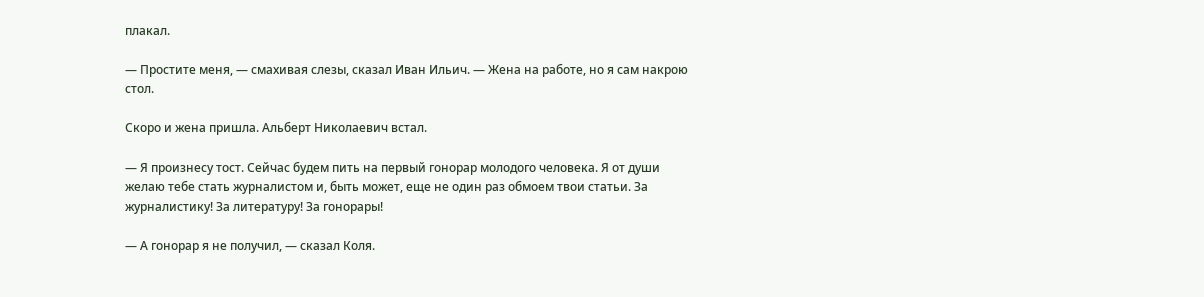плакал.

— Простите меня, — смахивая слезы, сказал Иван Ильич. — Жена на работе, но я сам накрою стол.

Скоро и жена пришла. Альберт Николаевич встал.

— Я произнесу тост. Сейчас будем пить на первый гонорар молодого человека. Я от души желаю тебе стать журналистом и, быть может, еще не один раз обмоем твои статьи. За журналистику! За литературу! За гонорары!

— А гонорар я не получил, — сказал Коля.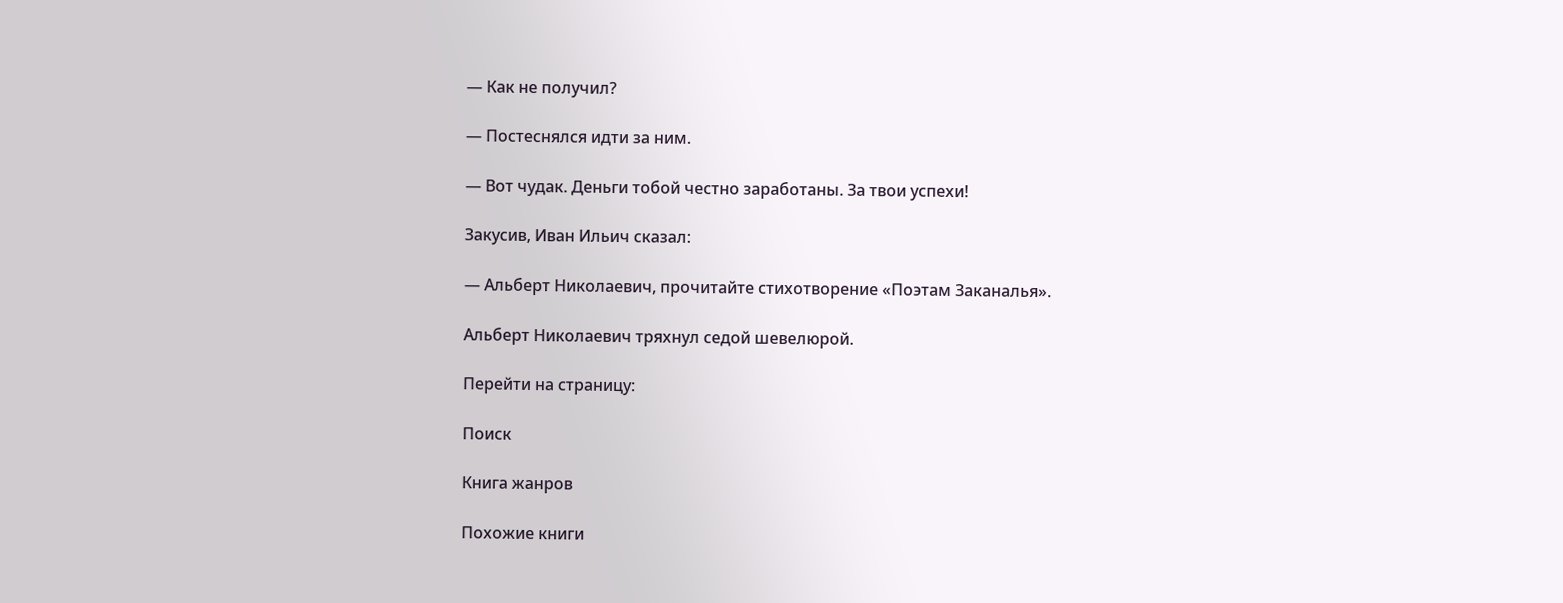— Как не получил?

— Постеснялся идти за ним.

— Вот чудак. Деньги тобой честно заработаны. За твои успехи!

Закусив, Иван Ильич сказал:

— Альберт Николаевич, прочитайте стихотворение «Поэтам Заканалья».

Альберт Николаевич тряхнул седой шевелюрой.

Перейти на страницу:

Поиск

Книга жанров

Похожие книги